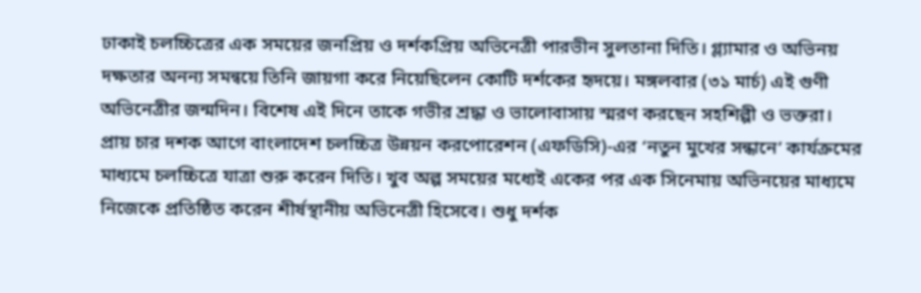ঢাকাই চলচ্চিত্রের এক সময়ের জনপ্রিয় ও দর্শকপ্রিয় অভিনেত্রী পারভীন সুলতানা দিতি। গ্ল্যামার ও অভিনয় দক্ষতার অনন্য সমন্বয়ে তিনি জায়গা করে নিয়েছিলেন কোটি দর্শকের হৃদয়ে। মঙ্গলবার (৩১ মার্চ) এই গুণী অভিনেত্রীর জন্মদিন। বিশেষ এই দিনে তাকে গভীর শ্রদ্ধা ও ভালোবাসায় স্মরণ করছেন সহশিল্পী ও ভক্তরা।
প্রায় চার দশক আগে বাংলাদেশ চলচ্চিত্র উন্নয়ন করপোরেশন (এফডিসি)-এর ‘নতুন মুখের সন্ধানে’ কার্যক্রমের মাধ্যমে চলচ্চিত্রে যাত্রা শুরু করেন দিতি। খুব অল্প সময়ের মধ্যেই একের পর এক সিনেমায় অভিনয়ের মাধ্যমে নিজেকে প্রতিষ্ঠিত করেন শীর্ষস্থানীয় অভিনেত্রী হিসেবে। শুধু দর্শক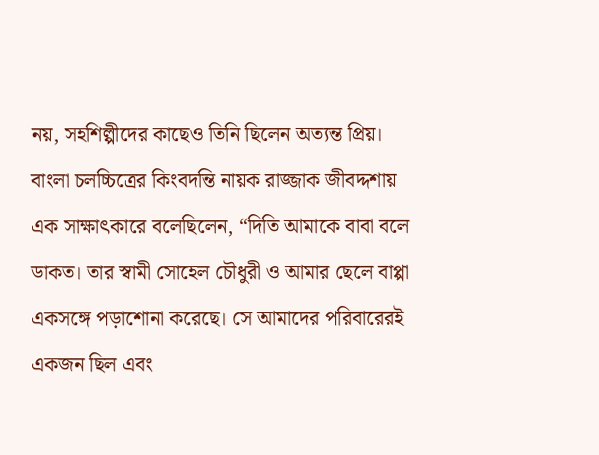নয়, সহশিল্পীদের কাছেও তিনি ছিলেন অত্যন্ত প্রিয়।
বাংলা চলচ্চিত্রের কিংবদন্তি নায়ক রাজ্জাক জীবদ্দশায় এক সাক্ষাৎকারে বলেছিলেন, “দিতি আমাকে বাবা বলে ডাকত। তার স্বামী সোহেল চৌধুরী ও আমার ছেলে বাপ্পা একসঙ্গে পড়াশোনা করেছে। সে আমাদের পরিবারেরই একজন ছিল এবং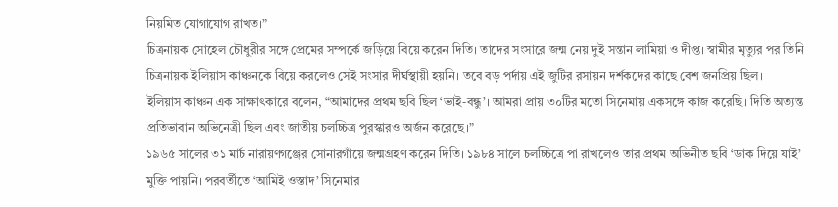নিয়মিত যোগাযোগ রাখত।”
চিত্রনায়ক সোহেল চৌধুরীর সঙ্গে প্রেমের সম্পর্কে জড়িয়ে বিয়ে করেন দিতি। তাদের সংসারে জন্ম নেয় দুই সন্তান লামিয়া ও দীপ্ত। স্বামীর মৃত্যুর পর তিনি চিত্রনায়ক ইলিয়াস কাঞ্চনকে বিয়ে করলেও সেই সংসার দীর্ঘস্থায়ী হয়নি। তবে বড় পর্দায় এই জুটির রসায়ন দর্শকদের কাছে বেশ জনপ্রিয় ছিল।
ইলিয়াস কাঞ্চন এক সাক্ষাৎকারে বলেন, “আমাদের প্রথম ছবি ছিল ‘ভাই-বন্ধু’। আমরা প্রায় ৩০টির মতো সিনেমায় একসঙ্গে কাজ করেছি। দিতি অত্যন্ত প্রতিভাবান অভিনেত্রী ছিল এবং জাতীয় চলচ্চিত্র পুরস্কারও অর্জন করেছে।”
১৯৬৫ সালের ৩১ মার্চ নারায়ণগঞ্জের সোনারগাঁয়ে জন্মগ্রহণ করেন দিতি। ১৯৮৪ সালে চলচ্চিত্রে পা রাখলেও তার প্রথম অভিনীত ছবি ‘ডাক দিয়ে যাই’ মুক্তি পায়নি। পরবর্তীতে ‘আমিই ওস্তাদ’ সিনেমার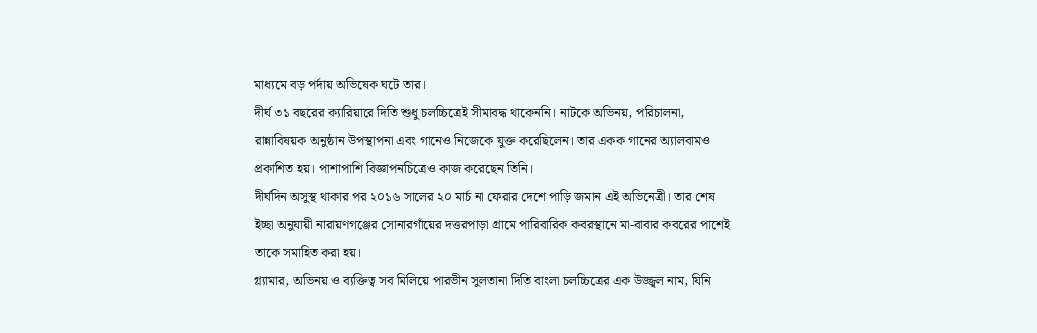মাধ্যমে বড় পর্দায় অভিষেক ঘটে তার।
দীর্ঘ ৩১ বছরের ক্যারিয়ারে দিতি শুধু চলচ্চিত্রেই সীমাবদ্ধ থাকেননি। নাটকে অভিনয়, পরিচালনা, রান্নাবিষয়ক অনুষ্ঠান উপস্থাপনা এবং গানেও নিজেকে যুক্ত করেছিলেন। তার একক গানের অ্যালবামও প্রকাশিত হয়। পাশাপাশি বিজ্ঞাপনচিত্রেও কাজ করেছেন তিনি।
দীর্ঘদিন অসুস্থ থাকার পর ২০১৬ সালের ২০ মার্চ না ফেরার দেশে পাড়ি জমান এই অভিনেত্রী। তার শেষ ইচ্ছা অনুযায়ী নারায়ণগঞ্জের সোনারগাঁয়ের দত্তরপাড়া গ্রামে পারিবারিক কবরস্থানে মা-বাবার কবরের পাশেই তাকে সমাহিত করা হয়।
গ্ল্যামার, অভিনয় ও ব্যক্তিত্ব সব মিলিয়ে পারভীন সুলতানা দিতি বাংলা চলচ্চিত্রের এক উজ্জ্বল নাম, যিনি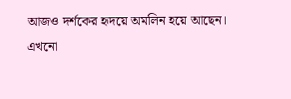আজও দর্শকের হৃদয়ে অমলিন হয়ে আছেন।
এখনো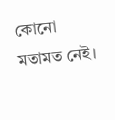কোনো মতামত নেই।